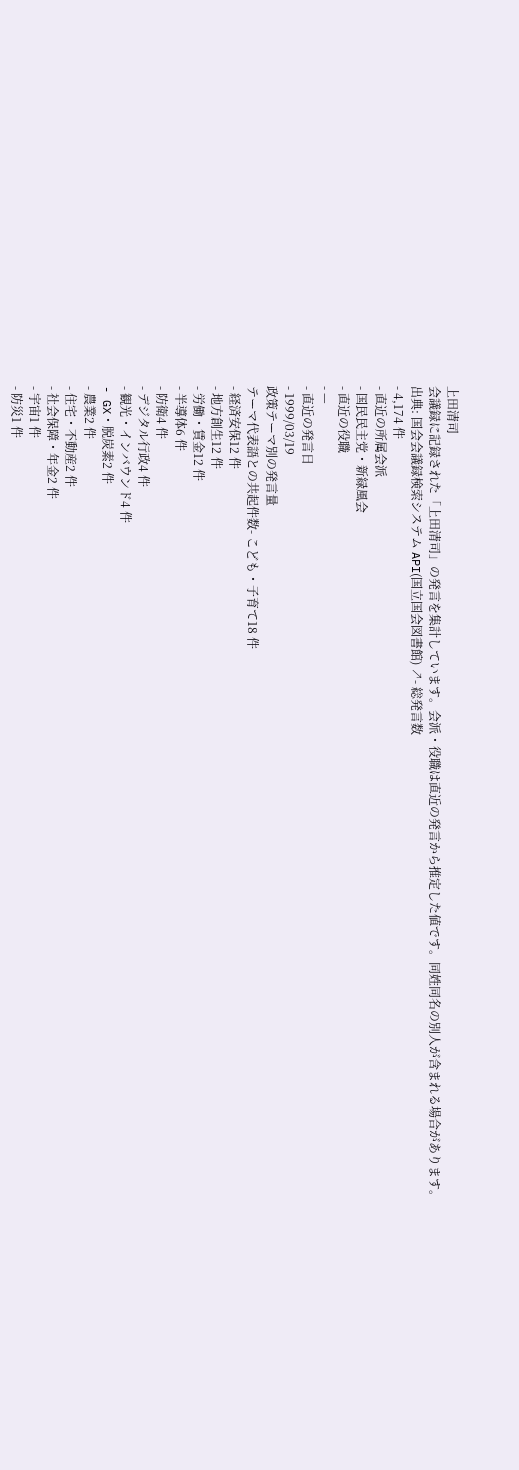上田清司
会議録に記録された「上田清司」の発言を集計しています。会派・役職は直近の発言から推定した値です。同姓同名の別人が含まれる場合があります。
出典: 国会会議録検索システム API(国立国会図書館) ↗- 総発言数
- 4,174 件
- 直近の所属会派
- 国民民主党・新緑風会
- 直近の役職
- —
- 直近の発言日
- 1999/03/19
政策テーマ別の発言量
テーマ代表語との共起件数- こども・子育て18 件
- 経済安保12 件
- 地方創生12 件
- 労働・賃金12 件
- 半導体6 件
- 防衛4 件
- デジタル行政4 件
- 観光・インバウンド4 件
- GX・脱炭素2 件
- 農業2 件
- 住宅・不動産2 件
- 社会保障・年金2 件
- 宇宙1 件
- 防災1 件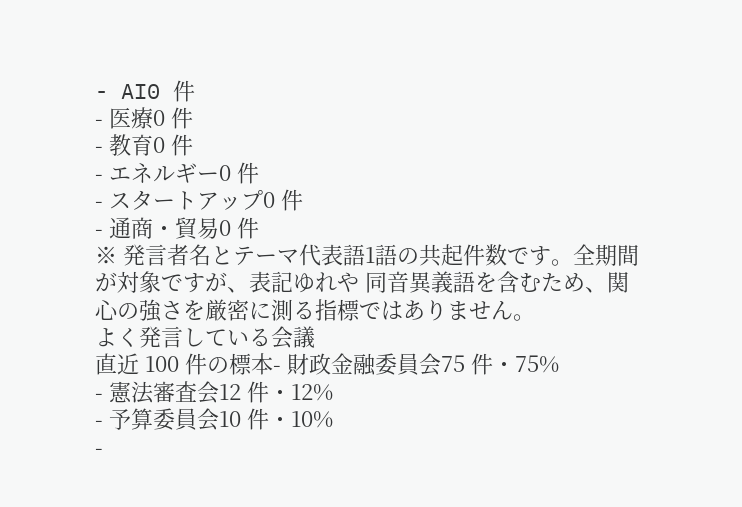- AI0 件
- 医療0 件
- 教育0 件
- エネルギー0 件
- スタートアップ0 件
- 通商・貿易0 件
※ 発言者名とテーマ代表語1語の共起件数です。全期間が対象ですが、表記ゆれや 同音異義語を含むため、関心の強さを厳密に測る指標ではありません。
よく発言している会議
直近 100 件の標本- 財政金融委員会75 件・75%
- 憲法審査会12 件・12%
- 予算委員会10 件・10%
-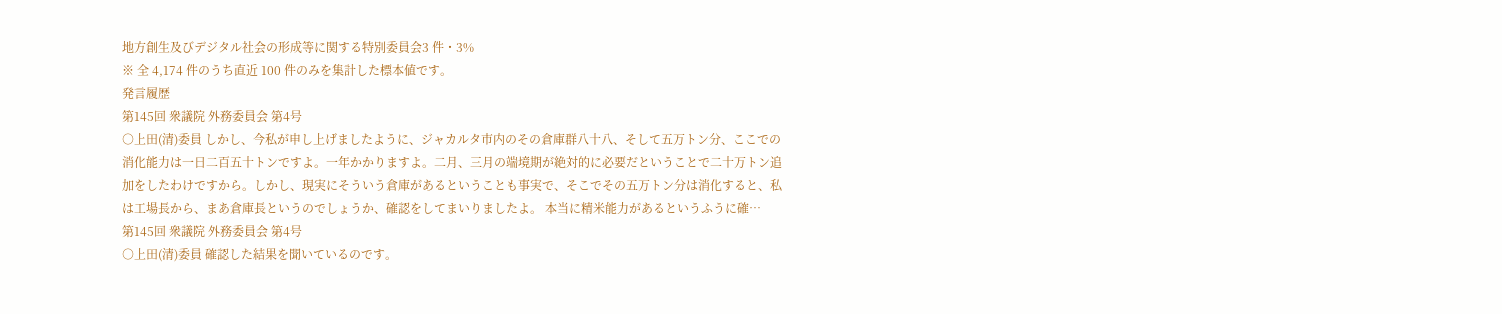地方創生及びデジタル社会の形成等に関する特別委員会3 件・3%
※ 全 4,174 件のうち直近 100 件のみを集計した標本値です。
発言履歴
第145回 衆議院 外務委員会 第4号
○上田(清)委員 しかし、今私が申し上げましたように、ジャカルタ市内のその倉庫群八十八、そして五万トン分、ここでの消化能力は一日二百五十トンですよ。一年かかりますよ。二月、三月の端境期が絶対的に必要だということで二十万トン追加をしたわけですから。しかし、現実にそういう倉庫があるということも事実で、そこでその五万トン分は消化すると、私は工場長から、まあ倉庫長というのでしょうか、確認をしてまいりましたよ。 本当に精米能力があるというふうに確…
第145回 衆議院 外務委員会 第4号
○上田(清)委員 確認した結果を聞いているのです。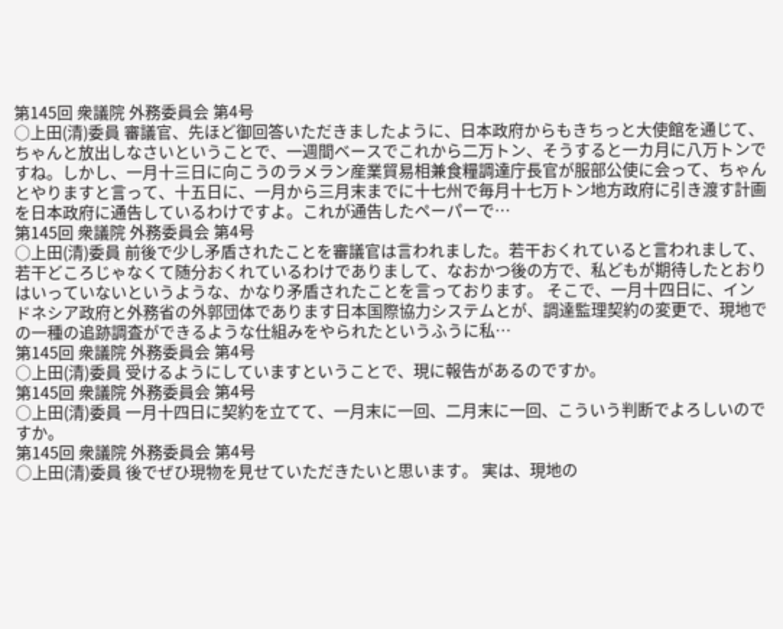第145回 衆議院 外務委員会 第4号
○上田(清)委員 審議官、先ほど御回答いただきましたように、日本政府からもきちっと大使館を通じて、ちゃんと放出しなさいということで、一週間ベースでこれから二万トン、そうすると一カ月に八万トンですね。しかし、一月十三日に向こうのラメラン産業貿易相兼食糧調達庁長官が服部公使に会って、ちゃんとやりますと言って、十五日に、一月から三月末までに十七州で毎月十七万トン地方政府に引き渡す計画を日本政府に通告しているわけですよ。これが通告したペーパーで…
第145回 衆議院 外務委員会 第4号
○上田(清)委員 前後で少し矛盾されたことを審議官は言われました。若干おくれていると言われまして、若干どころじゃなくて随分おくれているわけでありまして、なおかつ後の方で、私どもが期待したとおりはいっていないというような、かなり矛盾されたことを言っております。 そこで、一月十四日に、インドネシア政府と外務省の外郭団体であります日本国際協力システムとが、調達監理契約の変更で、現地での一種の追跡調査ができるような仕組みをやられたというふうに私…
第145回 衆議院 外務委員会 第4号
○上田(清)委員 受けるようにしていますということで、現に報告があるのですか。
第145回 衆議院 外務委員会 第4号
○上田(清)委員 一月十四日に契約を立てて、一月末に一回、二月末に一回、こういう判断でよろしいのですか。
第145回 衆議院 外務委員会 第4号
○上田(清)委員 後でぜひ現物を見せていただきたいと思います。 実は、現地の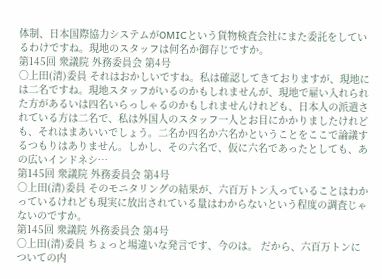体制、日本国際協力システムがOMICという貨物検査会社にまた委託をしているわけですね。現地のスタッフは何名か御存じですか。
第145回 衆議院 外務委員会 第4号
○上田(清)委員 それはおかしいですね。私は確認してきておりますが、現地には二名ですね。現地スタッフがいるのかもしれませんが、現地で雇い入れられた方があるいは四名いらっしゃるのかもしれませんけれども、日本人の派遣されている方は二名で、私は外国人のスタッフ一人とお目にかかりましたけれども、それはまあいいでしょう。二名か四名か六名かということをここで論議するつもりはありません。しかし、その六名で、仮に六名であったとしても、あの広いインドネシ…
第145回 衆議院 外務委員会 第4号
○上田(清)委員 そのモニタリングの結果が、六百万トン入っていることはわかっているけれども現実に放出されている量はわからないという程度の調査じゃないのですか。
第145回 衆議院 外務委員会 第4号
○上田(清)委員 ちょっと場違いな発言です、今のは。 だから、六百万トンについての内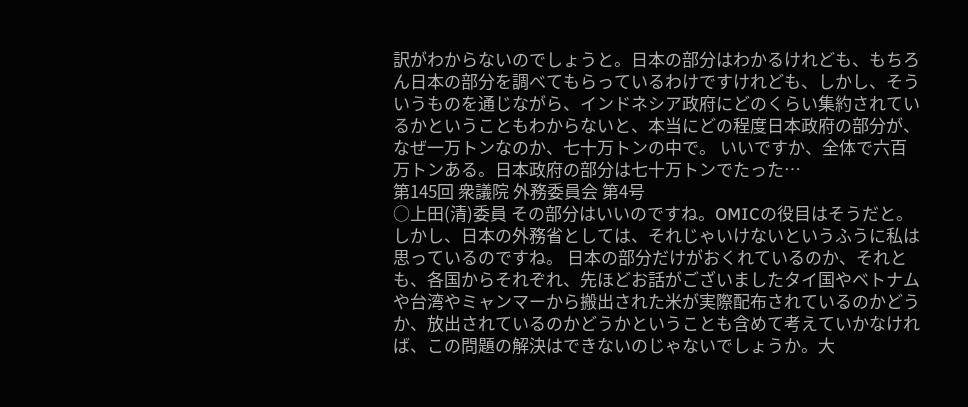訳がわからないのでしょうと。日本の部分はわかるけれども、もちろん日本の部分を調べてもらっているわけですけれども、しかし、そういうものを通じながら、インドネシア政府にどのくらい集約されているかということもわからないと、本当にどの程度日本政府の部分が、なぜ一万トンなのか、七十万トンの中で。 いいですか、全体で六百万トンある。日本政府の部分は七十万トンでたった…
第145回 衆議院 外務委員会 第4号
○上田(清)委員 その部分はいいのですね。OMICの役目はそうだと。しかし、日本の外務省としては、それじゃいけないというふうに私は思っているのですね。 日本の部分だけがおくれているのか、それとも、各国からそれぞれ、先ほどお話がございましたタイ国やベトナムや台湾やミャンマーから搬出された米が実際配布されているのかどうか、放出されているのかどうかということも含めて考えていかなければ、この問題の解決はできないのじゃないでしょうか。大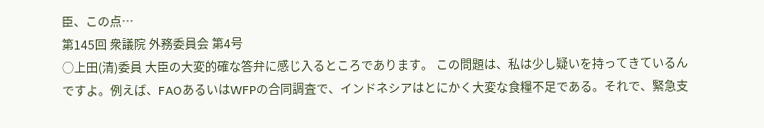臣、この点…
第145回 衆議院 外務委員会 第4号
○上田(清)委員 大臣の大変的確な答弁に感じ入るところであります。 この問題は、私は少し疑いを持ってきているんですよ。例えば、FAOあるいはWFPの合同調査で、インドネシアはとにかく大変な食糧不足である。それで、緊急支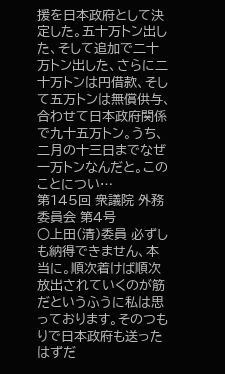援を日本政府として決定した。五十万トン出した、そして追加で二十万トン出した、さらに二十万トンは円借款、そして五万トンは無償供与、合わせて日本政府関係で九十五万トン。うち、二月の十三日までなぜ一万トンなんだと。このことについ…
第145回 衆議院 外務委員会 第4号
○上田(清)委員 必ずしも納得できません、本当に。順次着けば順次放出されていくのが筋だというふうに私は思っております。そのつもりで日本政府も送ったはずだ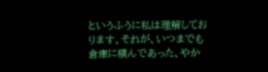というふうに私は理解しております。それが、いつまでも倉庫に積んであった、やか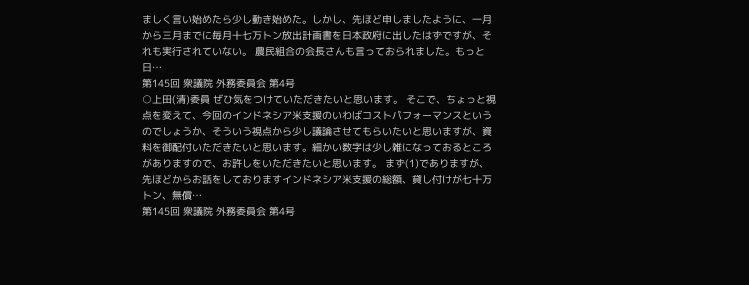ましく言い始めたら少し動き始めた。しかし、先ほど申しましたように、一月から三月までに毎月十七万トン放出計画書を日本政府に出したはずですが、それも実行されていない。 農民組合の会長さんも言っておられました。もっと日…
第145回 衆議院 外務委員会 第4号
○上田(清)委員 ぜひ気をつけていただきたいと思います。 そこで、ちょっと視点を変えて、今回のインドネシア米支援のいわばコストパフォーマンスというのでしょうか、そういう視点から少し議論させてもらいたいと思いますが、資料を御配付いただきたいと思います。細かい数字は少し雑になっておるところがありますので、お許しをいただきたいと思います。 まず(1)でありますが、先ほどからお話をしておりますインドネシア米支援の総額、貸し付けが七十万トン、無償…
第145回 衆議院 外務委員会 第4号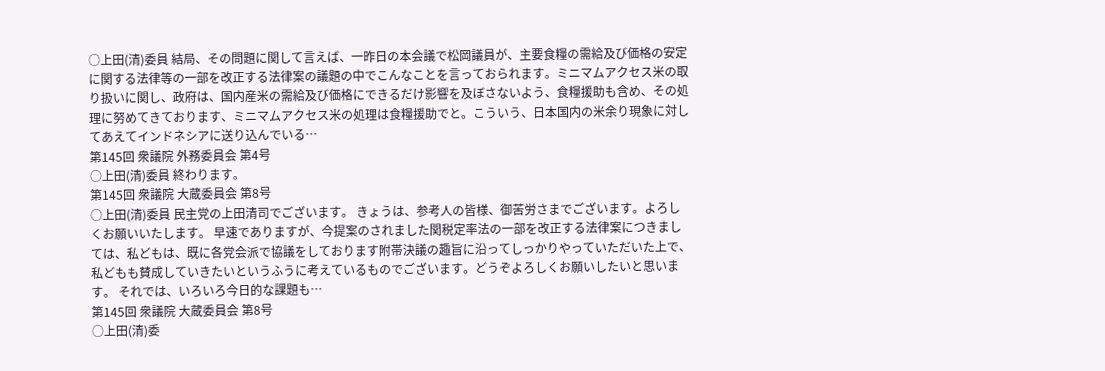○上田(清)委員 結局、その問題に関して言えば、一昨日の本会議で松岡議員が、主要食糧の需給及び価格の安定に関する法律等の一部を改正する法律案の議題の中でこんなことを言っておられます。ミニマムアクセス米の取り扱いに関し、政府は、国内産米の需給及び価格にできるだけ影響を及ぼさないよう、食糧援助も含め、その処理に努めてきております、ミニマムアクセス米の処理は食糧援助でと。こういう、日本国内の米余り現象に対してあえてインドネシアに送り込んでいる…
第145回 衆議院 外務委員会 第4号
○上田(清)委員 終わります。
第145回 衆議院 大蔵委員会 第8号
○上田(清)委員 民主党の上田清司でございます。 きょうは、参考人の皆様、御苦労さまでございます。よろしくお願いいたします。 早速でありますが、今提案のされました関税定率法の一部を改正する法律案につきましては、私どもは、既に各党会派で協議をしております附帯決議の趣旨に沿ってしっかりやっていただいた上で、私どもも賛成していきたいというふうに考えているものでございます。どうぞよろしくお願いしたいと思います。 それでは、いろいろ今日的な課題も…
第145回 衆議院 大蔵委員会 第8号
○上田(清)委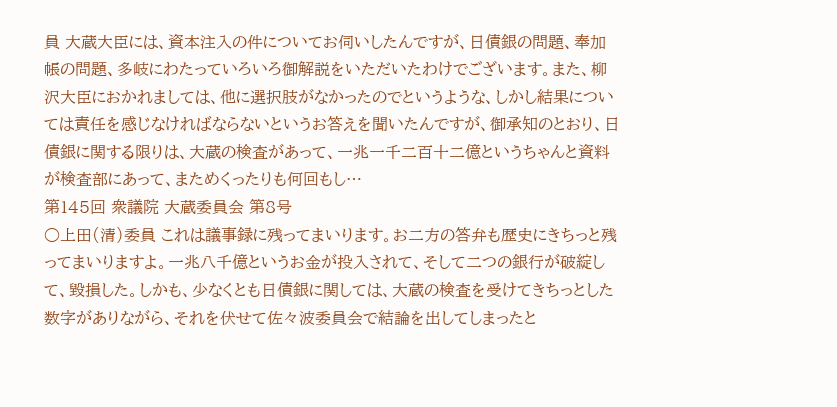員 大蔵大臣には、資本注入の件についてお伺いしたんですが、日債銀の問題、奉加帳の問題、多岐にわたっていろいろ御解説をいただいたわけでございます。また、柳沢大臣におかれましては、他に選択肢がなかったのでというような、しかし結果については責任を感じなければならないというお答えを聞いたんですが、御承知のとおり、日債銀に関する限りは、大蔵の検査があって、一兆一千二百十二億というちゃんと資料が検査部にあって、まためくったりも何回もし…
第145回 衆議院 大蔵委員会 第8号
○上田(清)委員 これは議事録に残ってまいります。お二方の答弁も歴史にきちっと残ってまいりますよ。一兆八千億というお金が投入されて、そして二つの銀行が破綻して、毀損した。しかも、少なくとも日債銀に関しては、大蔵の検査を受けてきちっとした数字がありながら、それを伏せて佐々波委員会で結論を出してしまったと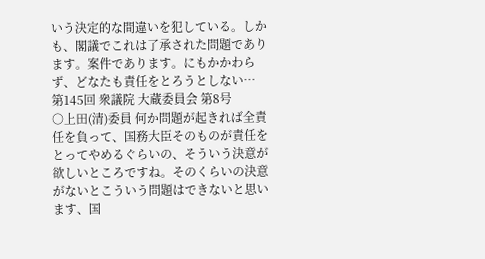いう決定的な間違いを犯している。しかも、閣議でこれは了承された問題であります。案件であります。にもかかわらず、どなたも責任をとろうとしない…
第145回 衆議院 大蔵委員会 第8号
○上田(清)委員 何か問題が起きれば全責任を負って、国務大臣そのものが責任をとってやめるぐらいの、そういう決意が欲しいところですね。そのくらいの決意がないとこういう問題はできないと思います、国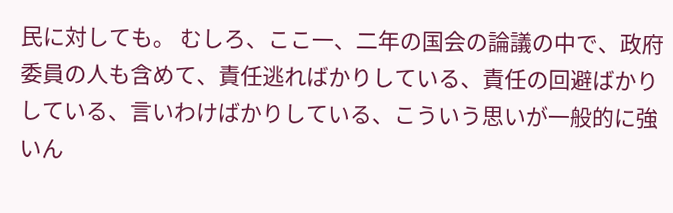民に対しても。 むしろ、ここ一、二年の国会の論議の中で、政府委員の人も含めて、責任逃ればかりしている、責任の回避ばかりしている、言いわけばかりしている、こういう思いが一般的に強いん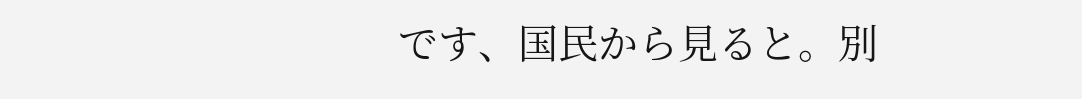です、国民から見ると。別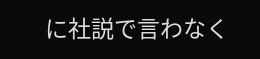に社説で言わなく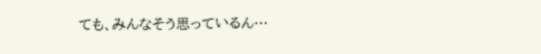ても、みんなそう思っているん…